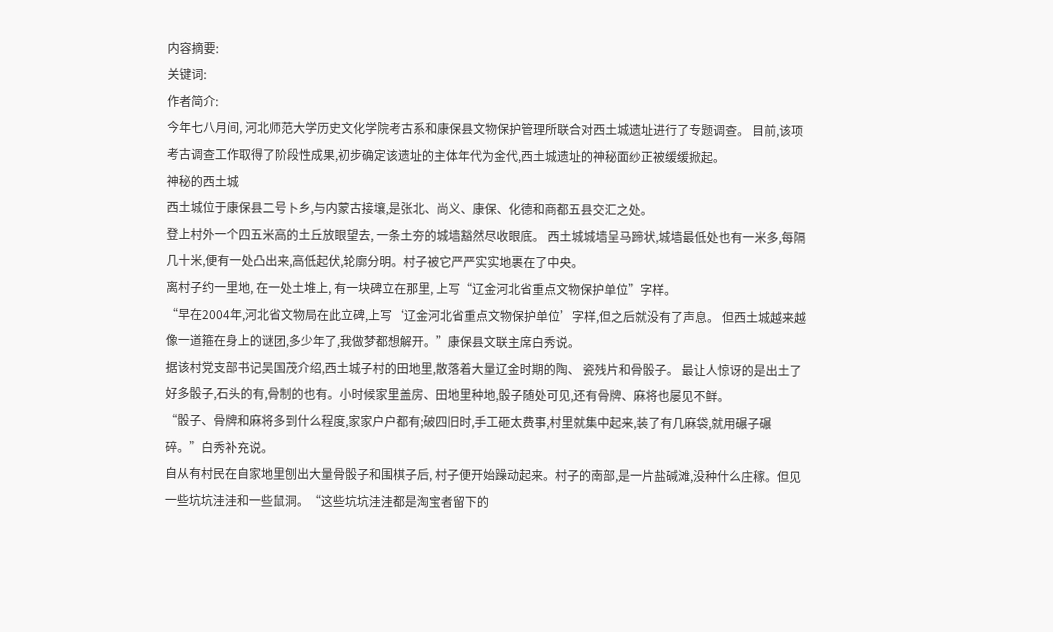内容摘要:
关键词:
作者简介:
今年七八月间, 河北师范大学历史文化学院考古系和康保县文物保护管理所联合对西土城遗址进行了专题调查。 目前,该项考古调查工作取得了阶段性成果,初步确定该遗址的主体年代为金代,西土城遗址的神秘面纱正被缓缓掀起。
神秘的西土城
西土城位于康保县二号卜乡,与内蒙古接壤,是张北、尚义、康保、化德和商都五县交汇之处。
登上村外一个四五米高的土丘放眼望去, 一条土夯的城墙豁然尽收眼底。 西土城城墙呈马蹄状,城墙最低处也有一米多,每隔几十米,便有一处凸出来,高低起伏,轮廓分明。村子被它严严实实地裹在了中央。
离村子约一里地, 在一处土堆上, 有一块碑立在那里, 上写“辽金河北省重点文物保护单位”字样。
“早在2004年,河北省文物局在此立碑,上写‘辽金河北省重点文物保护单位’字样,但之后就没有了声息。 但西土城越来越像一道箍在身上的谜团,多少年了,我做梦都想解开。”康保县文联主席白秀说。
据该村党支部书记吴国茂介绍,西土城子村的田地里,散落着大量辽金时期的陶、 瓷残片和骨骰子。 最让人惊讶的是出土了好多骰子,石头的有,骨制的也有。小时候家里盖房、田地里种地,骰子随处可见,还有骨牌、麻将也屡见不鲜。
“骰子、骨牌和麻将多到什么程度,家家户户都有;破四旧时,手工砸太费事,村里就集中起来,装了有几麻袋,就用碾子碾碎。”白秀补充说。
自从有村民在自家地里刨出大量骨骰子和围棋子后, 村子便开始躁动起来。村子的南部,是一片盐碱滩,没种什么庄稼。但见一些坑坑洼洼和一些鼠洞。“这些坑坑洼洼都是淘宝者留下的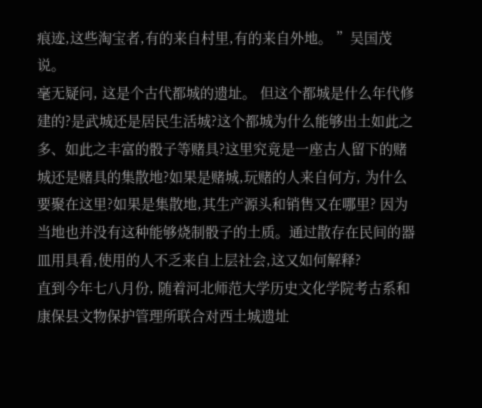痕迹,这些淘宝者,有的来自村里,有的来自外地。 ”吴国茂说。
毫无疑问, 这是个古代都城的遗址。 但这个都城是什么年代修建的?是武城还是居民生活城?这个都城为什么能够出土如此之多、如此之丰富的骰子等赌具?这里究竟是一座古人留下的赌城还是赌具的集散地?如果是赌城,玩赌的人来自何方, 为什么要聚在这里?如果是集散地,其生产源头和销售又在哪里? 因为当地也并没有这种能够烧制骰子的土质。通过散存在民间的器皿用具看,使用的人不乏来自上层社会,这又如何解释?
直到今年七八月份, 随着河北师范大学历史文化学院考古系和康保县文物保护管理所联合对西土城遗址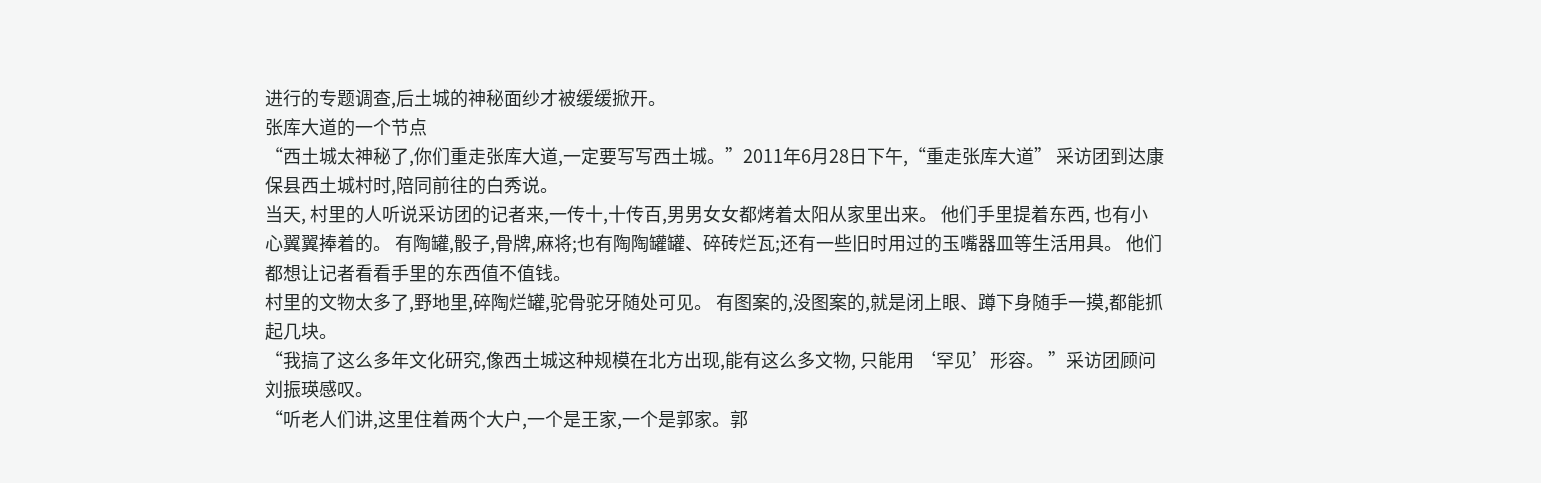进行的专题调查,后土城的神秘面纱才被缓缓掀开。
张库大道的一个节点
“西土城太神秘了,你们重走张库大道,一定要写写西土城。”2011年6月28日下午,“重走张库大道” 采访团到达康保县西土城村时,陪同前往的白秀说。
当天, 村里的人听说采访团的记者来,一传十,十传百,男男女女都烤着太阳从家里出来。 他们手里提着东西, 也有小心翼翼捧着的。 有陶罐,骰子,骨牌,麻将;也有陶陶罐罐、碎砖烂瓦;还有一些旧时用过的玉嘴器皿等生活用具。 他们都想让记者看看手里的东西值不值钱。
村里的文物太多了,野地里,碎陶烂罐,驼骨驼牙随处可见。 有图案的,没图案的,就是闭上眼、蹲下身随手一摸,都能抓起几块。
“我搞了这么多年文化研究,像西土城这种规模在北方出现,能有这么多文物, 只能用 ‘罕见’形容。 ”采访团顾问刘振瑛感叹。
“听老人们讲,这里住着两个大户,一个是王家,一个是郭家。郭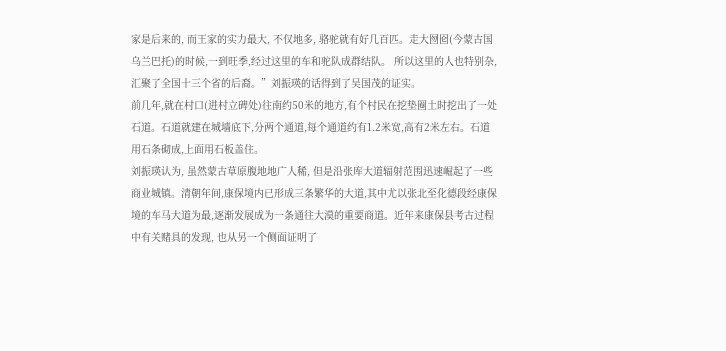家是后来的, 而王家的实力最大, 不仅地多, 骆驼就有好几百匹。走大囫囵(今蒙古国乌兰巴托)的时候,一到旺季,经过这里的车和驼队成群结队。 所以这里的人也特别杂, 汇聚了全国十三个省的后裔。”刘振瑛的话得到了吴国茂的证实。
前几年,就在村口(进村立碑处)往南约50米的地方,有个村民在挖垫圈土时挖出了一处石道。石道就建在城墙底下,分两个通道,每个通道约有1.2米宽,高有2米左右。石道用石条砌成,上面用石板盖住。
刘振瑛认为, 虽然蒙古草原腹地地广人稀, 但是沿张库大道辐射范围迅速崛起了一些商业城镇。清朝年间,康保境内已形成三条繁华的大道,其中尤以张北至化德段经康保境的车马大道为最,逐渐发展成为一条通往大漠的重要商道。近年来康保县考古过程中有关赌具的发现, 也从另一个侧面证明了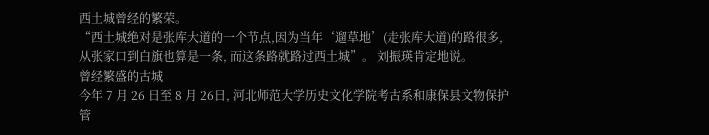西土城曾经的繁荣。
“西土城绝对是张库大道的一个节点,因为当年‘遛草地’(走张库大道)的路很多,从张家口到白旗也算是一条, 而这条路就路过西土城”。 刘振瑛肯定地说。
曾经繁盛的古城
今年 7 月 26 日至 8 月 26日, 河北师范大学历史文化学院考古系和康保县文物保护管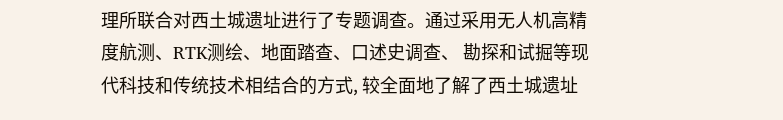理所联合对西土城遗址进行了专题调查。通过采用无人机高精度航测、RTK测绘、地面踏查、口述史调查、 勘探和试掘等现代科技和传统技术相结合的方式, 较全面地了解了西土城遗址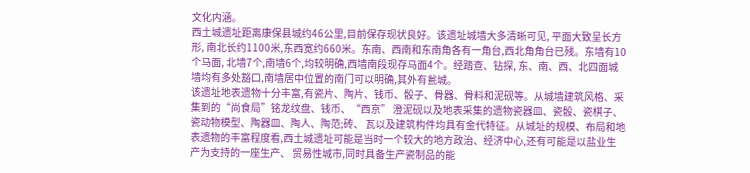文化内涵。
西土城遗址距离康保县城约46公里,目前保存现状良好。该遗址城墙大多清晰可见, 平面大致呈长方形, 南北长约1100米,东西宽约660米。东南、西南和东南角各有一角台,西北角角台已残。东墙有10个马面, 北墙7个,南墙6个,均较明确,西墙南段现存马面4个。经踏查、钻探, 东、南、西、北四面城墙均有多处豁口,南墙居中位置的南门可以明确,其外有瓮城。
该遗址地表遗物十分丰富,有瓷片、陶片、钱币、骰子、骨器、骨料和泥砚等。从城墙建筑风格、采集到的“尚食局”铭龙纹盘、钱币、“西京” 澄泥砚以及地表采集的遗物瓷器皿、瓷骰、瓷棋子、瓷动物模型、陶器皿、陶人、陶范;砖、 瓦以及建筑构件均具有金代特征。从城址的规模、布局和地表遗物的丰富程度看,西土城遗址可能是当时一个较大的地方政治、经济中心,还有可能是以盐业生产为支持的一座生产、 贸易性城市,同时具备生产瓷制品的能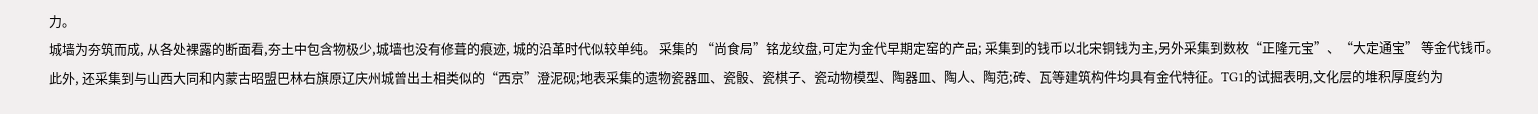力。
城墙为夯筑而成, 从各处裸露的断面看,夯土中包含物极少,城墙也没有修葺的痕迹, 城的沿革时代似较单纯。 采集的 “尚食局”铭龙纹盘,可定为金代早期定窑的产品; 采集到的钱币以北宋铜钱为主,另外采集到数枚“正隆元宝”、“大定通宝” 等金代钱币。此外, 还采集到与山西大同和内蒙古昭盟巴林右旗原辽庆州城曾出土相类似的“西京”澄泥砚;地表采集的遗物瓷器皿、瓷骰、瓷棋子、瓷动物模型、陶器皿、陶人、陶范;砖、瓦等建筑构件均具有金代特征。TG1的试掘表明,文化层的堆积厚度约为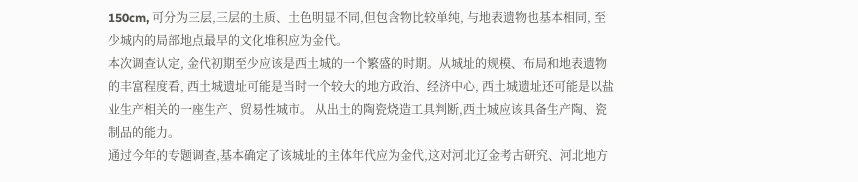150cm, 可分为三层,三层的土质、土色明显不同,但包含物比较单纯, 与地表遗物也基本相同, 至少城内的局部地点最早的文化堆积应为金代。
本次调查认定, 金代初期至少应该是西土城的一个繁盛的时期。从城址的规模、布局和地表遗物的丰富程度看, 西土城遗址可能是当时一个较大的地方政治、经济中心, 西土城遗址还可能是以盐业生产相关的一座生产、贸易性城市。 从出土的陶瓷烧造工具判断,西土城应该具备生产陶、瓷制品的能力。
通过今年的专题调查,基本确定了该城址的主体年代应为金代,这对河北辽金考古研究、河北地方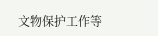文物保护工作等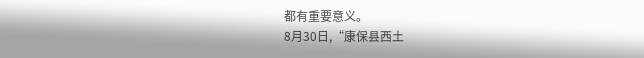都有重要意义。
8月30日,“康保县西土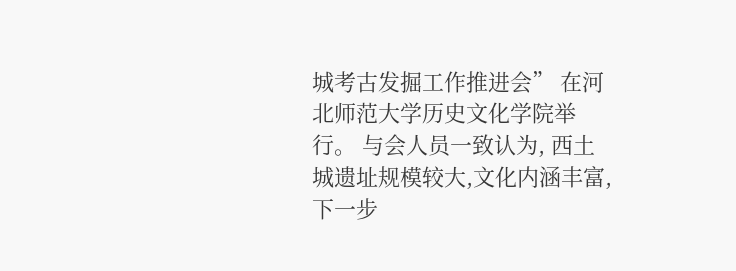城考古发掘工作推进会” 在河北师范大学历史文化学院举行。 与会人员一致认为, 西土城遗址规模较大,文化内涵丰富,下一步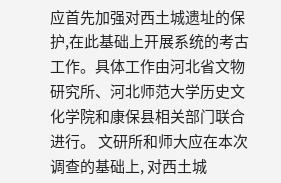应首先加强对西土城遗址的保护,在此基础上开展系统的考古工作。具体工作由河北省文物研究所、河北师范大学历史文化学院和康保县相关部门联合进行。 文研所和师大应在本次调查的基础上, 对西土城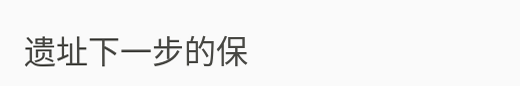遗址下一步的保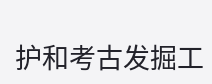护和考古发掘工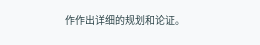作作出详细的规划和论证。